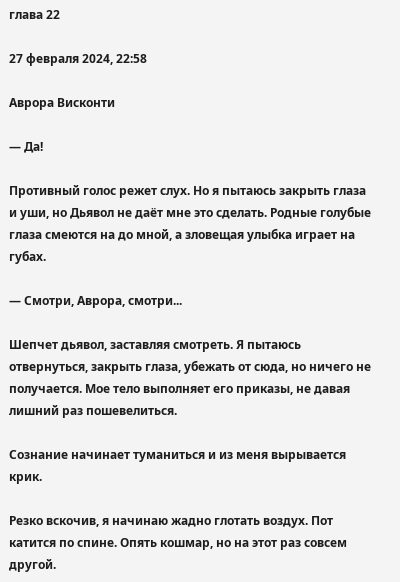глава 22

27 февраля 2024, 22:58

Аврора Висконти

— Да!

Противный голос режет слух. Но я пытаюсь закрыть глаза и уши, но Дьявол не даёт мне это сделать. Родные голубые глаза смеются на до мной, а зловещая улыбка играет на губах.

— Смотри, Аврора, смотри...

Шепчет дьявол, заставляя смотреть. Я пытаюсь отвернуться, закрыть глаза, убежать от сюда, но ничего не получается. Мое тело выполняет его приказы, не давая лишний раз пошевелиться.

Сознание начинает туманиться и из меня вырывается крик.

Резко вскочив, я начинаю жадно глотать воздух. Пот катится по спине. Опять кошмар, но на этот раз совсем другой.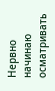Нервно начинаю осматривать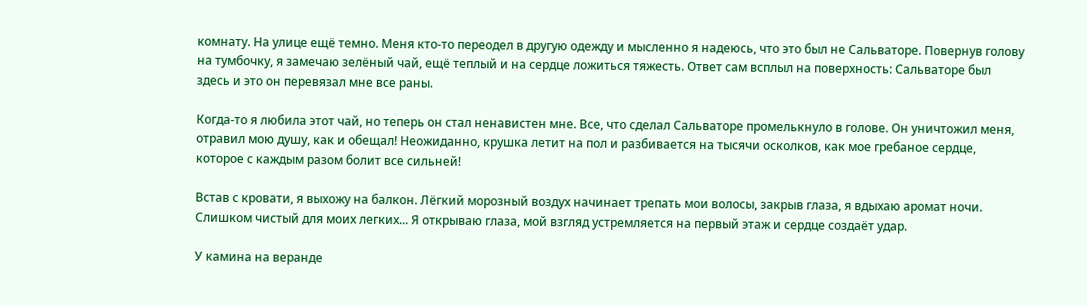комнату. На улице ещё темно. Меня кто-то переодел в другую одежду и мысленно я надеюсь, что это был не Сальваторе. Повернув голову на тумбочку, я замечаю зелёный чай, ещё теплый и на сердце ложиться тяжесть. Ответ сам всплыл на поверхность: Сальваторе был здесь и это он перевязал мне все раны.

Когда-то я любила этот чай, но теперь он стал ненавистен мне. Все, что сделал Сальваторе промелькнуло в голове. Он уничтожил меня, отравил мою душу, как и обещал! Неожиданно, крушка летит на пол и разбивается на тысячи осколков, как мое гребаное сердце, которое с каждым разом болит все сильней!

Встав с кровати, я выхожу на балкон. Лёгкий морозный воздух начинает трепать мои волосы, закрыв глаза, я вдыхаю аромат ночи. Слишком чистый для моих легких... Я открываю глаза, мой взгляд устремляется на первый этаж и сердце создаёт удар.

У камина на веранде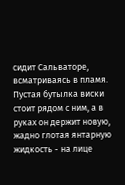сидит Сальваторе, всматриваясь в пламя. Пустая бутылка виски стоит рядом с ним, а в руках он держит новую, жадно глотая янтарную жидкость - на лице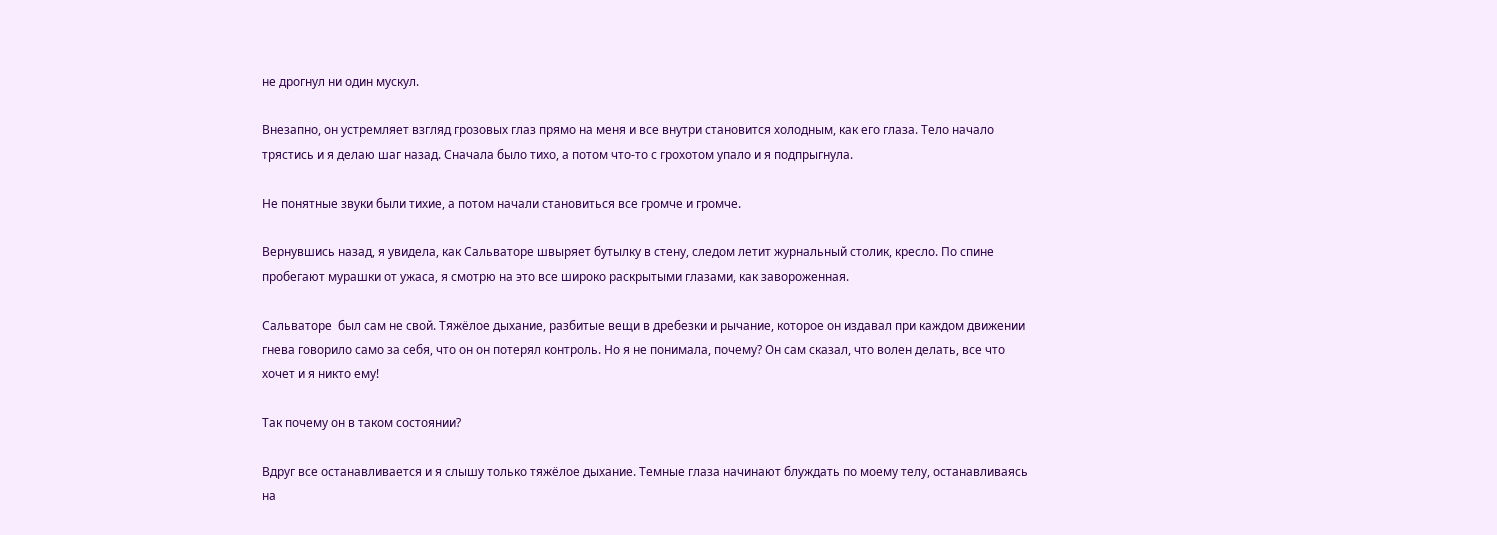не дрогнул ни один мускул.

Внезапно, он устремляет взгляд грозовых глаз прямо на меня и все внутри становится холодным, как его глаза. Тело начало трястись и я делаю шаг назад. Сначала было тихо, а потом что-то с грохотом упало и я подпрыгнула.

Не понятные звуки были тихие, а потом начали становиться все громче и громче.

Вернувшись назад, я увидела, как Сальваторе швыряет бутылку в стену, следом летит журнальный столик, кресло. По спине пробегают мурашки от ужаса, я смотрю на это все широко раскрытыми глазами, как завороженная.

Сальваторе  был сам не свой. Тяжёлое дыхание, разбитые вещи в дребезки и рычание, которое он издавал при каждом движении гнева говорило само за себя, что он он потерял контроль. Но я не понимала, почему? Он сам сказал, что волен делать, все что хочет и я никто ему!

Так почему он в таком состоянии?

Вдруг все останавливается и я слышу только тяжёлое дыхание. Темные глаза начинают блуждать по моему телу, останавливаясь на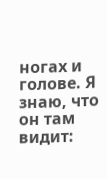ногах и голове. Я знаю, что он там видит: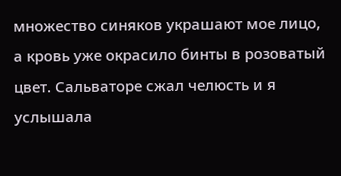множество синяков украшают мое лицо, а кровь уже окрасило бинты в розоватый цвет. Сальваторе сжал челюсть и я услышала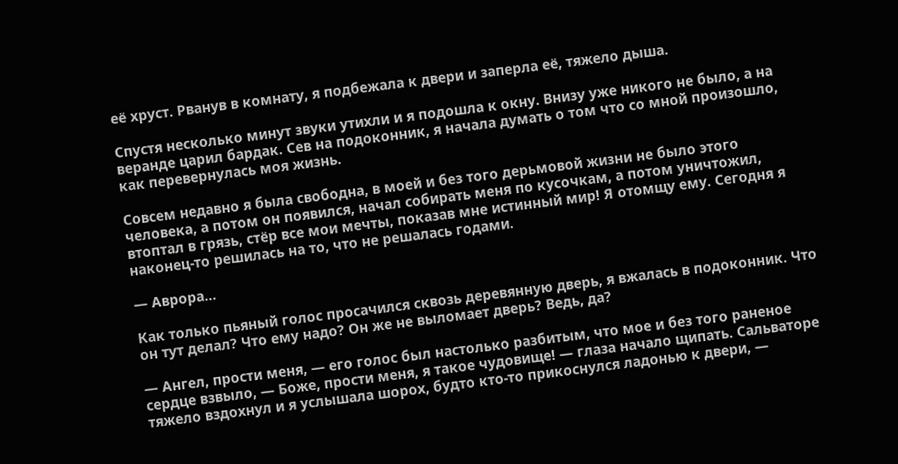её хруст. Рванув в комнату, я подбежала к двери и заперла её, тяжело дыша.

Спустя несколько минут звуки утихли и я подошла к окну. Внизу уже никого не было, а на веранде царил бардак. Сев на подоконник, я начала думать о том что со мной произошло, как перевернулась моя жизнь.

Совсем недавно я была свободна, в моей и без того дерьмовой жизни не было этого человека, а потом он появился, начал собирать меня по кусочкам, а потом уничтожил, втоптал в грязь, стёр все мои мечты, показав мне истинный мир! Я отомщу ему. Сегодня я наконец-то решилась на то, что не решалась годами.

— Аврора...

Как только пьяный голос просачился сквозь деревянную дверь, я вжалась в подоконник. Что он тут делал? Что ему надо? Он же не выломает дверь? Ведь, да?

— Ангел, прости меня, — его голос был настолько разбитым, что мое и без того раненое сердце взвыло, — Боже, прости меня, я такое чудовище! — глаза начало щипать. Сальваторе тяжело вздохнул и я услышала шорох, будто кто-то прикоснулся ладонью к двери, —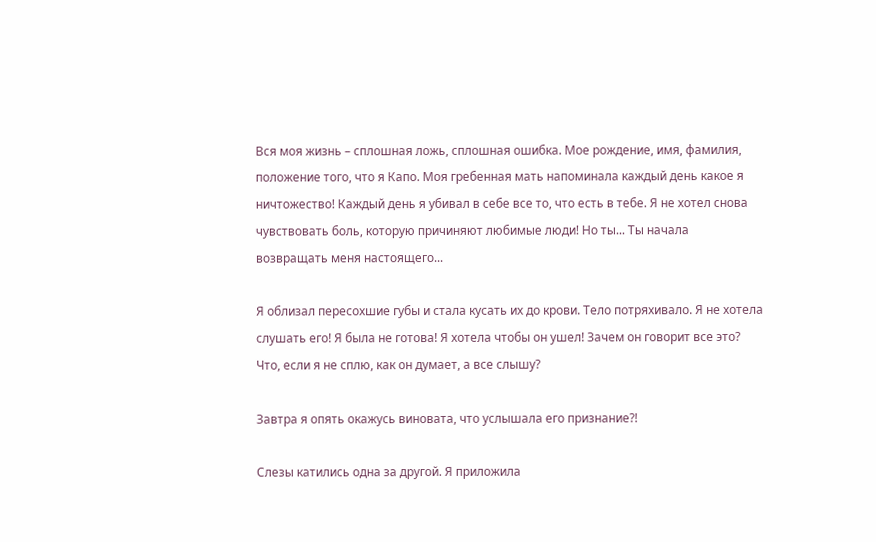Вся моя жизнь – сплошная ложь, сплошная ошибка. Мое рождение, имя, фамилия, положение того, что я Капо. Моя гребенная мать напоминала каждый день какое я ничтожество! Каждый день я убивал в себе все то, что есть в тебе. Я не хотел снова чувствовать боль, которую причиняют любимые люди! Но ты... Ты начала возвращать меня настоящего...

Я облизал пересохшие губы и стала кусать их до крови. Тело потряхивало. Я не хотела слушать его! Я была не готова! Я хотела чтобы он ушел! Зачем он говорит все это? Что, если я не сплю, как он думает, а все слышу?

Завтра я опять окажусь виновата, что услышала его признание?!

Слезы катились одна за другой. Я приложила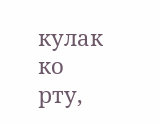кулак ко рту,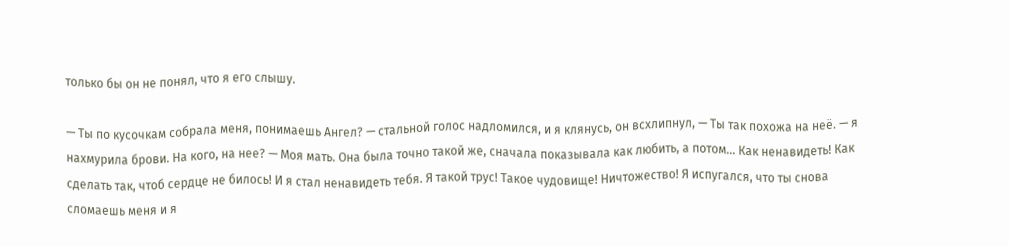только бы он не понял, что я его слышу.

— Ты по кусочкам собрала меня, понимаешь Ангел? — стальной голос надломился, и я клянусь, он всхлипнул, — Ты так похожа на неё. — я нахмурила брови. На кого, на нее? — Моя мать. Она была точно такой же, сначала показывала как любить, а потом... Как ненавидеть! Как сделать так, чтоб сердце не билось! И я стал ненавидеть тебя. Я такой трус! Такое чудовище! Ничтожество! Я испугался, что ты снова сломаешь меня и я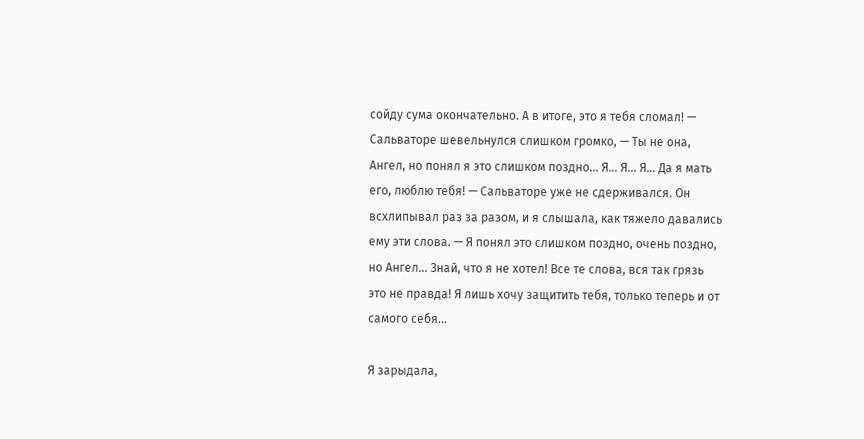сойду сума окончательно. А в итоге, это я тебя сломал! — Сальваторе шевельнулся слишком громко, — Ты не она, Ангел, но понял я это слишком поздно... Я... Я... Я... Да я мать его, люблю тебя! — Сальваторе уже не сдерживался. Он всхлипывал раз за разом, и я слышала, как тяжело давались ему эти слова. — Я понял это слишком поздно, очень поздно, но Ангел... Знай, что я не хотел! Все те слова, вся так грязь это не правда! Я лишь хочу защитить тебя, только теперь и от самого себя...

Я зарыдала,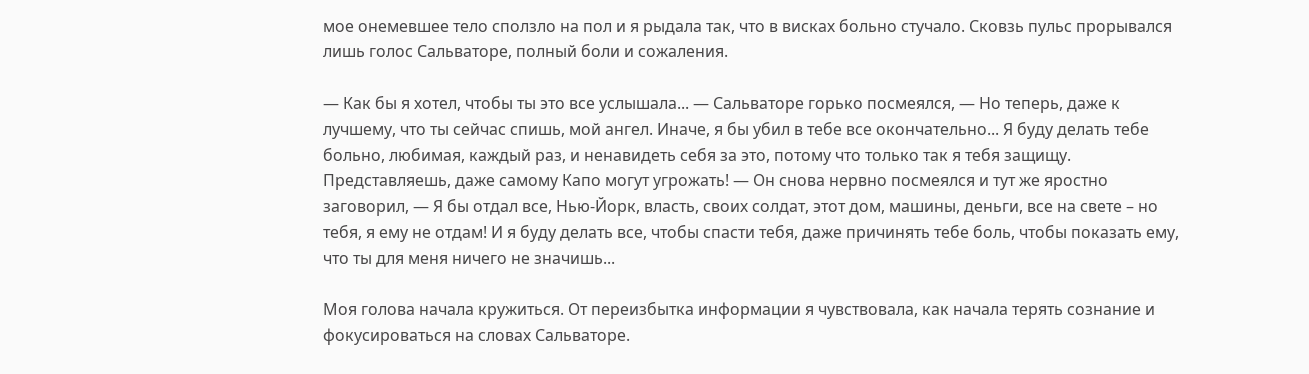мое онемевшее тело сползло на пол и я рыдала так, что в висках больно стучало. Сковзь пульс прорывался лишь голос Сальваторе, полный боли и сожаления.

— Как бы я хотел, чтобы ты это все услышала... — Сальваторе горько посмеялся, — Но теперь, даже к лучшему, что ты сейчас спишь, мой ангел. Иначе, я бы убил в тебе все окончательно... Я буду делать тебе больно, любимая, каждый раз, и ненавидеть себя за это, потому что только так я тебя защищу. Представляешь, даже самому Капо могут угрожать! — Он снова нервно посмеялся и тут же яростно заговорил, — Я бы отдал все, Нью-Йорк, власть, своих солдат, этот дом, машины, деньги, все на свете – но тебя, я ему не отдам! И я буду делать все, чтобы спасти тебя, даже причинять тебе боль, чтобы показать ему, что ты для меня ничего не значишь...

Моя голова начала кружиться. От переизбытка информации я чувствовала, как начала терять сознание и фокусироваться на словах Сальваторе.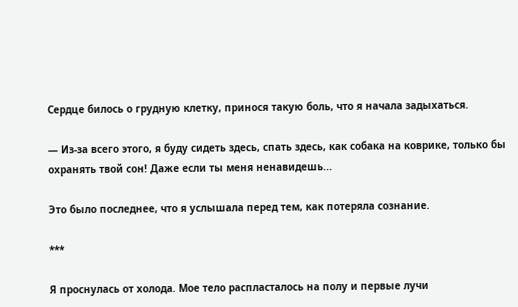Сердце билось о грудную клетку, принося такую боль, что я начала задыхаться.

— Из-за всего этого, я буду сидеть здесь, спать здесь, как собака на коврике, только бы охранять твой сон! Даже если ты меня ненавидешь...

Это было последнее, что я услышала перед тем, как потеряла сознание.

***

Я проснулась от холода. Мое тело распласталось на полу и первые лучи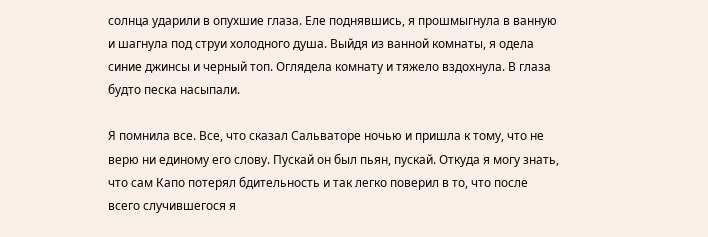солнца ударили в опухшие глаза. Еле поднявшись, я прошмыгнула в ванную и шагнула под струи холодного душа. Выйдя из ванной комнаты, я одела синие джинсы и черный топ. Оглядела комнату и тяжело вздохнула. В глаза будто песка насыпали.

Я помнила все. Все, что сказал Сальваторе ночью и пришла к тому, что не верю ни единому его слову. Пускай он был пьян, пускай. Откуда я могу знать, что сам Капо потерял бдительность и так легко поверил в то, что после всего случившегося я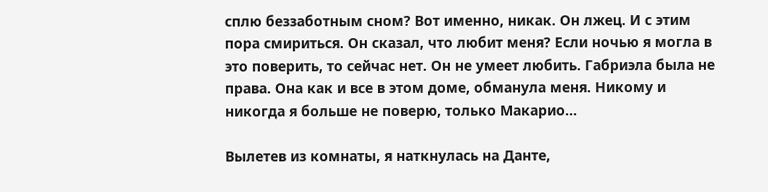сплю беззаботным сном? Вот именно, никак. Он лжец. И с этим пора смириться. Он сказал, что любит меня? Если ночью я могла в это поверить, то сейчас нет. Он не умеет любить. Габриэла была не права. Она как и все в этом доме, обманула меня. Никому и никогда я больше не поверю, только Макарио...

Вылетев из комнаты, я наткнулась на Данте,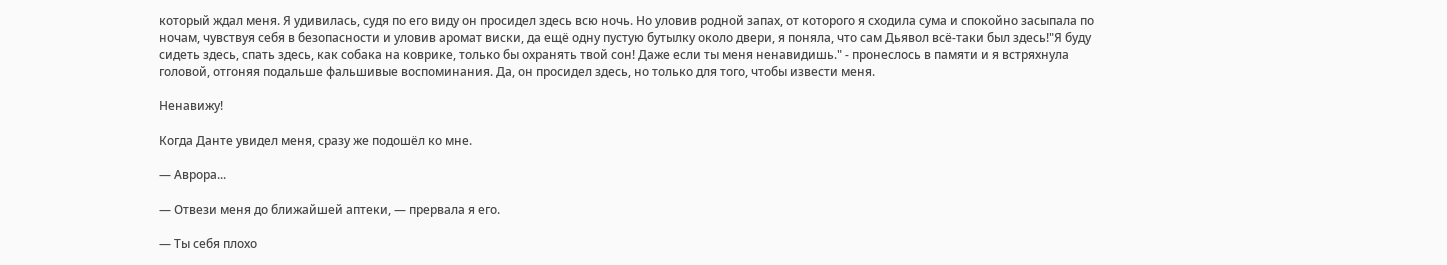который ждал меня. Я удивилась, судя по его виду он просидел здесь всю ночь. Но уловив родной запах, от которого я сходила сума и спокойно засыпала по ночам, чувствуя себя в безопасности и уловив аромат виски, да ещё одну пустую бутылку около двери, я поняла, что сам Дьявол всё-таки был здесь!"Я буду сидеть здесь, спать здесь, как собака на коврике, только бы охранять твой сон! Даже если ты меня ненавидишь." - пронеслось в памяти и я встряхнула головой, отгоняя подальше фальшивые воспоминания. Да, он просидел здесь, но только для того, чтобы извести меня.

Ненавижу!

Когда Данте увидел меня, сразу же подошёл ко мне.

— Аврора...

— Отвези меня до ближайшей аптеки, — прервала я его.

— Ты себя плохо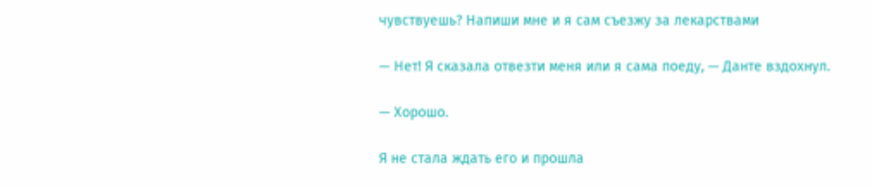чувствуешь? Напиши мне и я сам съезжу за лекарствами

— Нет! Я сказала отвезти меня или я сама поеду, — Данте вздохнул.

— Хорошо.

Я не стала ждать его и прошла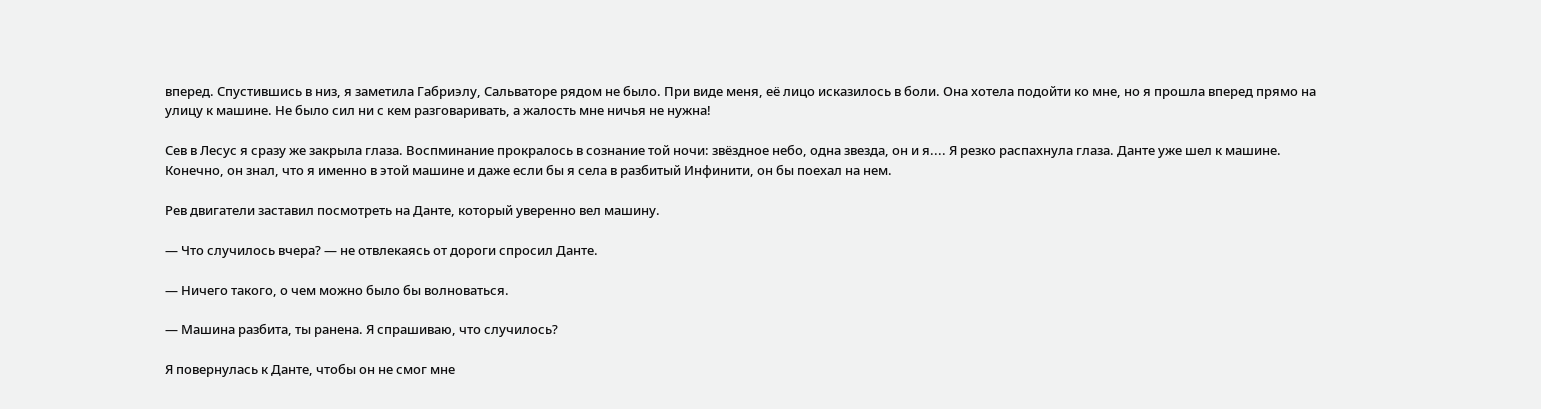вперед. Спустившись в низ, я заметила Габриэлу, Сальваторе рядом не было. При виде меня, её лицо исказилось в боли. Она хотела подойти ко мне, но я прошла вперед прямо на улицу к машине. Не было сил ни с кем разговаривать, а жалость мне ничья не нужна!

Сев в Лесус я сразу же закрыла глаза. Воспминание прокралось в сознание той ночи: звёздное небо, одна звезда, он и я.... Я резко распахнула глаза. Данте уже шел к машине. Конечно, он знал, что я именно в этой машине и даже если бы я села в разбитый Инфинити, он бы поехал на нем.

Рев двигатели заставил посмотреть на Данте, который уверенно вел машину.

— Что случилось вчера? — не отвлекаясь от дороги спросил Данте.

— Ничего такого, о чем можно было бы волноваться.

— Машина разбита, ты ранена. Я спрашиваю, что случилось?

Я повернулась к Данте, чтобы он не смог мне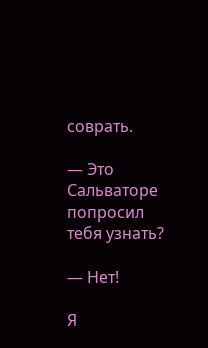соврать.

— Это Сальваторе попросил тебя узнать?

— Нет!

Я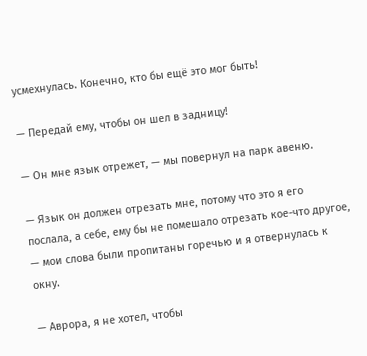усмехнулась. Конечно, кто бы ещё это мог быть!

— Передай ему, чтобы он шел в задницу!

— Он мне язык отрежет, — мы повернул на парк авеню.

— Язык он должен отрезать мне, потому что это я его послала, а себе, ему бы не помешало отрезать кое-что другое, — мои слова были пропитаны горечью и я отвернулась к окну.

— Аврора, я не хотел, чтобы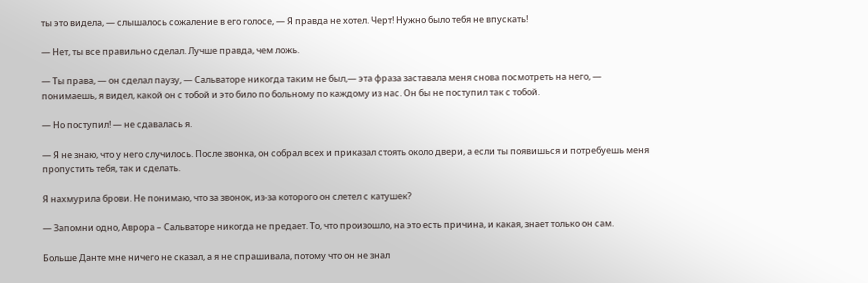ты это видела, — слышалось сожаление в его голосе, — Я правда не хотел. Черт! Нужно было тебя не впускать!

— Нет, ты все правильно сделал. Лучше правда, чем ложь.

— Ты права, — он сделал паузу, — Сальваторе никогда таким не был,— эта фраза заставала меня снова посмотреть на него, — понимаешь, я видел, какой он с тобой и это било по больному по каждому из нас. Он бы не поступил так с тобой.

— Но поступил! — не сдавалась я.

— Я не знаю, что у него случилось. После звонка, он собрал всех и приказал стоять около двери, а если ты появишься и потребуешь меня пропустить тебя, так и сделать.

Я нахмурила брови. Не понимаю, что за звонок, из-за которого он слетел с катушек?

— Запомни одно, Аврора – Сальваторе никогда не предает. То, что произошло, на это есть причина, и какая, знает только он сам.

Больше Данте мне ничего не сказал, а я не спрашивала, потому что он не знал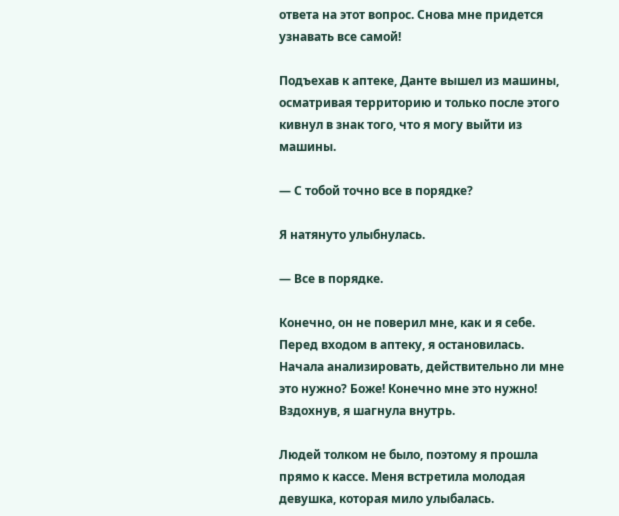ответа на этот вопрос. Снова мне придется узнавать все самой!

Подъехав к аптеке, Данте вышел из машины, осматривая территорию и только после этого кивнул в знак того, что я могу выйти из машины.

— С тобой точно все в порядке?

Я натянуто улыбнулась.

— Все в порядке.

Конечно, он не поверил мне, как и я себе. Перед входом в аптеку, я остановилась. Начала анализировать, действительно ли мне это нужно? Боже! Конечно мне это нужно! Вздохнув, я шагнула внутрь.

Людей толком не было, поэтому я прошла прямо к кассе. Меня встретила молодая девушка, которая мило улыбалась.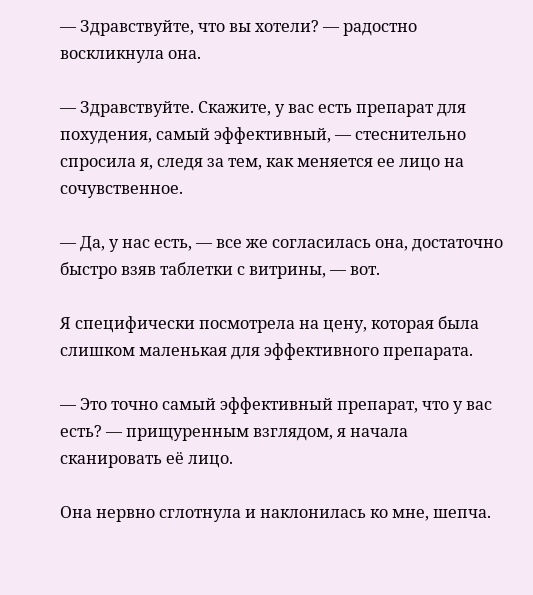— Здравствуйте, что вы хотели? — радостно воскликнула она.

— Здравствуйте. Скажите, у вас есть препарат для похудения, самый эффективный, — стеснительно спросила я, следя за тем, как меняется ее лицо на сочувственное.

— Да, у нас есть, — все же согласилась она, достаточно быстро взяв таблетки с витрины, — вот.

Я специфически посмотрела на цену, которая была слишком маленькая для эффективного препарата.

— Это точно самый эффективный препарат, что у вас есть? — прищуренным взглядом, я начала сканировать её лицо.

Она нервно сглотнула и наклонилась ко мне, шепча.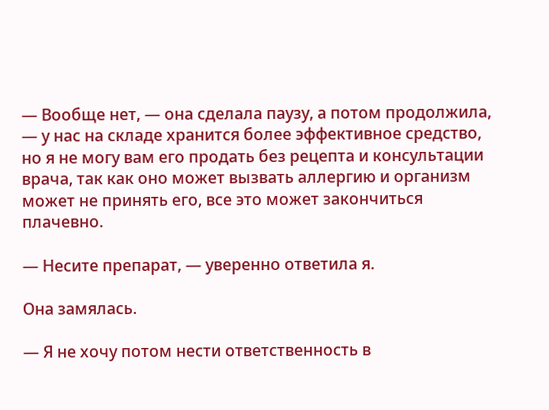— Вообще нет, — она сделала паузу, а потом продолжила, — у нас на складе хранится более эффективное средство, но я не могу вам его продать без рецепта и консультации врача, так как оно может вызвать аллергию и организм может не принять его, все это может закончиться плачевно.

— Несите препарат, — уверенно ответила я.

Она замялась.

— Я не хочу потом нести ответственность в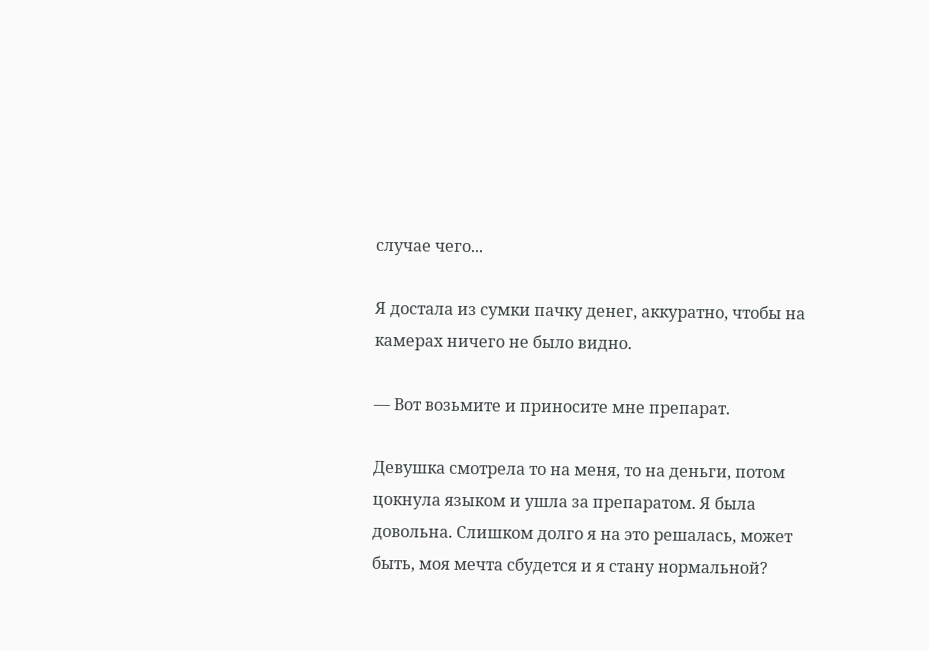случае чего...

Я достала из сумки пачку денег, аккуратно, чтобы на камерах ничего не было видно.

— Вот возьмите и приносите мне препарат.

Девушка смотрела то на меня, то на деньги, потом цокнула языком и ушла за препаратом. Я была довольна. Слишком долго я на это решалась, может быть, моя мечта сбудется и я стану нормальной?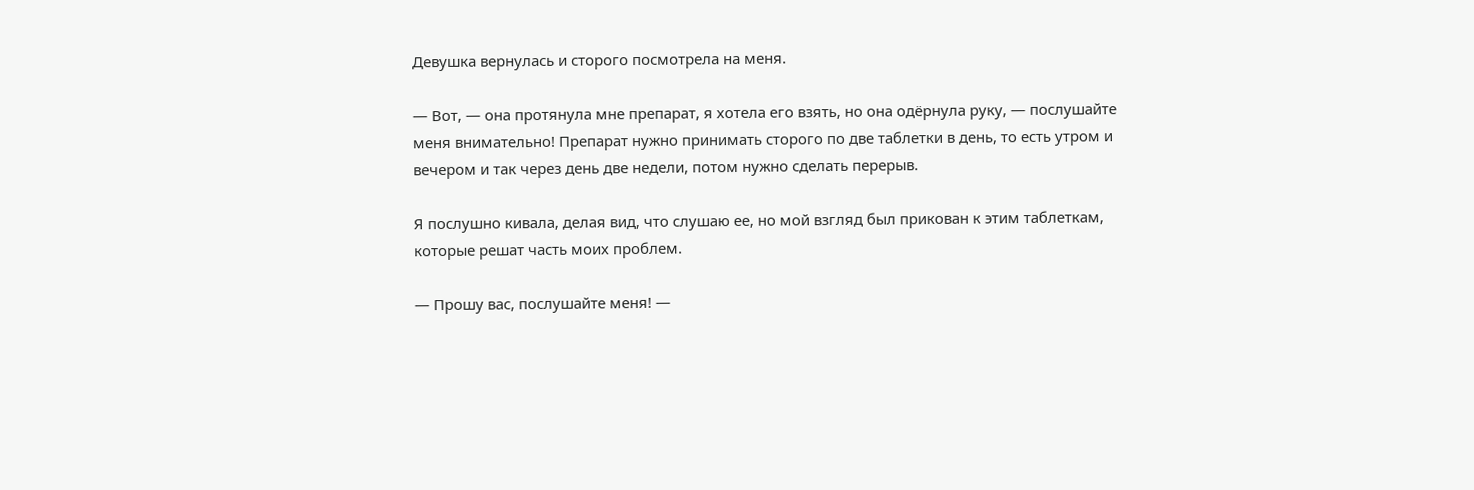Девушка вернулась и сторого посмотрела на меня.

— Вот, — она протянула мне препарат, я хотела его взять, но она одёрнула руку, — послушайте меня внимательно! Препарат нужно принимать сторого по две таблетки в день, то есть утром и вечером и так через день две недели, потом нужно сделать перерыв.

Я послушно кивала, делая вид, что слушаю ее, но мой взгляд был прикован к этим таблеткам, которые решат часть моих проблем.

— Прошу вас, послушайте меня! —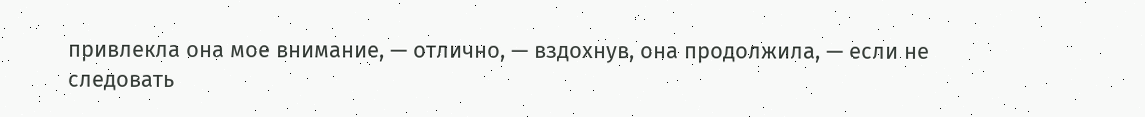привлекла она мое внимание, — отлично, — вздохнув, она продолжила, — если не следовать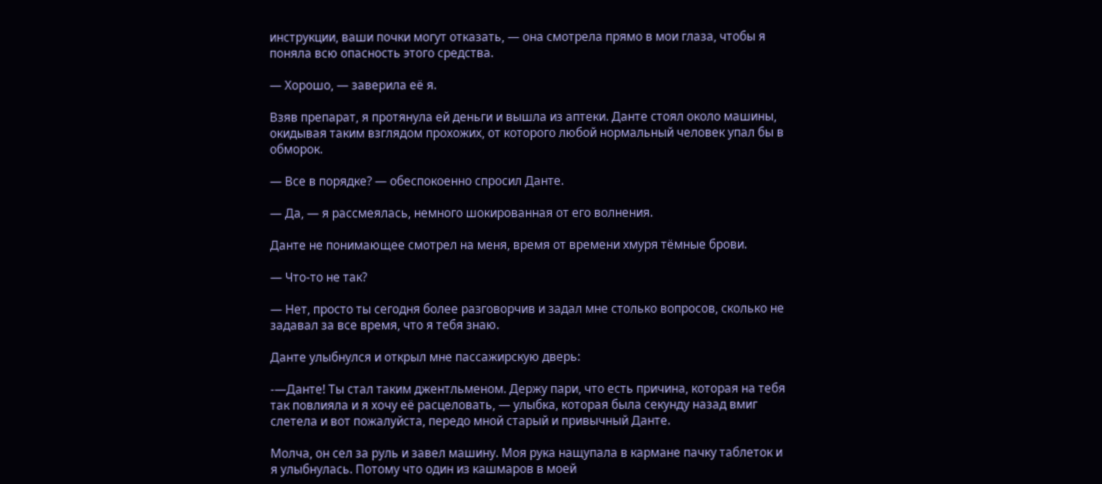инструкции, ваши почки могут отказать, — она смотрела прямо в мои глаза, чтобы я поняла всю опасность этого средства.

— Хорошо, — заверила её я.

Взяв препарат, я протянула ей деньги и вышла из аптеки. Данте стоял около машины, окидывая таким взглядом прохожих, от которого любой нормальный человек упал бы в обморок.

— Все в порядке? — обеспокоенно спросил Данте.

— Да, — я рассмеялась, немного шокированная от его волнения.

Данте не понимающее смотрел на меня, время от времени хмуря тёмные брови.

— Что-то не так?

— Нет, просто ты сегодня более разговорчив и задал мне столько вопросов, сколько не задавал за все время, что я тебя знаю.

Данте улыбнулся и открыл мне пассажирскую дверь:

-—Данте! Ты стал таким джентльменом. Держу пари, что есть причина, которая на тебя так повлияла и я хочу её расцеловать, — улыбка, которая была секунду назад вмиг слетела и вот пожалуйста, передо мной старый и привычный Данте.

Молча, он сел за руль и завел машину. Моя рука нащупала в кармане пачку таблеток и я улыбнулась. Потому что один из кашмаров в моей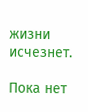жизни исчезнет.

Пока нет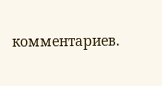комментариев.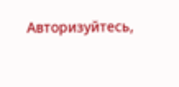Авторизуйтесь,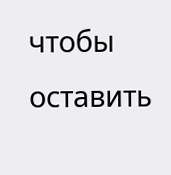чтобы оставить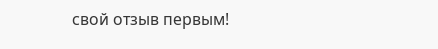свой отзыв первым!